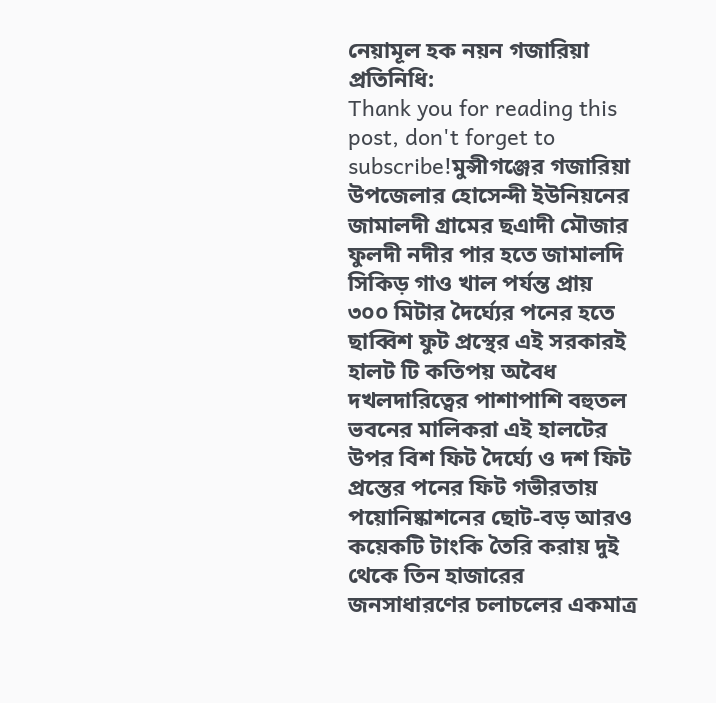নেয়ামূল হক নয়ন গজারিয়া প্রতিনিধি:
Thank you for reading this post, don't forget to subscribe!মুন্সীগঞ্জের গজারিয়া উপজেলার হোসেন্দী ইউনিয়নের জামালদী গ্রামের ছএাদী মৌজার ফুলদী নদীর পার হতে জামালদি সিকিড় গাও খাল পর্যন্ত প্রায় ৩০০ মিটার দৈর্ঘ্যের পনের হতে ছাব্বিশ ফুট প্রস্থের এই সরকারই হালট টি কতিপয় অবৈধ দখলদারিত্বের পাশাপাশি বহুতল ভবনের মালিকরা এই হালটের উপর বিশ ফিট দৈর্ঘ্যে ও দশ ফিট প্রস্তের পনের ফিট গভীরতায় পয়োনিষ্কাশনের ছোট-বড় আরও কয়েকটি টাংকি তৈরি করায় দুই থেকে তিন হাজারের জনসাধারণের চলাচলের একমাত্র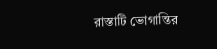রাস্তাটি ভোগান্তির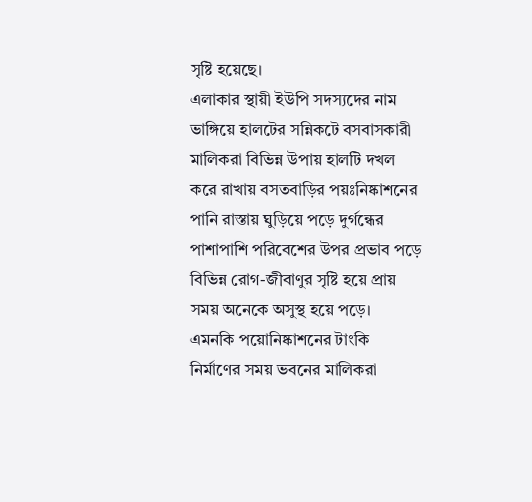সৃষ্টি হয়েছে।
এলাকার স্থায়ী ইউপি সদস্যদের নাম ভাঙ্গিয়ে হালটের সন্নিকটে বসবাসকারী মালিকরা বিভিন্ন উপায় হালটি দখল করে রাখায় বসতবাড়ির পয়ঃনিষ্কাশনের পানি রাস্তায় ঘুড়িয়ে পড়ে দুর্গন্ধের পাশাপাশি পরিবেশের উপর প্রভাব পড়ে বিভিন্ন রোগ-জীবাণুর সৃষ্টি হয়ে প্রায় সময় অনেকে অসুস্থ হয়ে পড়ে।
এমনকি পয়োনিষ্কাশনের টাংকি নির্মাণের সময় ভবনের মালিকরা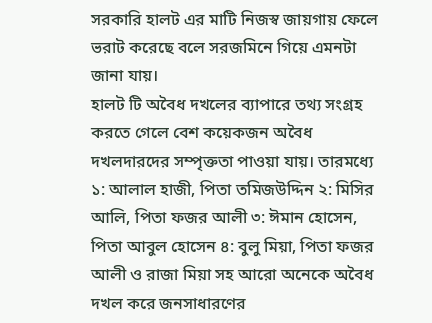সরকারি হালট এর মাটি নিজস্ব জায়গায় ফেলে ভরাট করেছে বলে সরজমিনে গিয়ে এমনটা জানা যায়।
হালট টি অবৈধ দখলের ব্যাপারে তথ্য সংগ্রহ করতে গেলে বেশ কয়েকজন অবৈধ দখলদারদের সম্পৃক্ততা পাওয়া যায়। তারমধ্যে ১: আলাল হাজী, পিতা তমিজউদ্দিন ২: মিসির আলি, পিতা ফজর আলী ৩: ঈমান হোসেন, পিতা আবুল হোসেন ৪: বুলু মিয়া, পিতা ফজর আলী ও রাজা মিয়া সহ আরো অনেকে অবৈধ দখল করে জনসাধারণের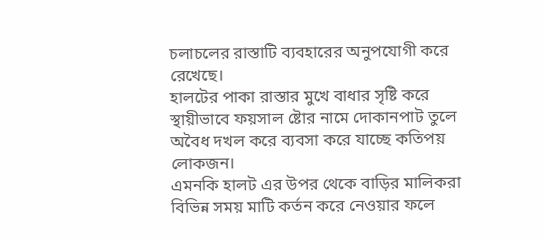চলাচলের রাস্তাটি ব্যবহারের অনুপযোগী করে রেখেছে।
হালটের পাকা রাস্তার মুখে বাধার সৃষ্টি করে স্থায়ীভাবে ফয়সাল ষ্টোর নামে দোকানপাট তুলে অবৈধ দখল করে ব্যবসা করে যাচ্ছে কতিপয় লোকজন।
এমনকি হালট এর উপর থেকে বাড়ির মালিকরা বিভিন্ন সময় মাটি কর্তন করে নেওয়ার ফলে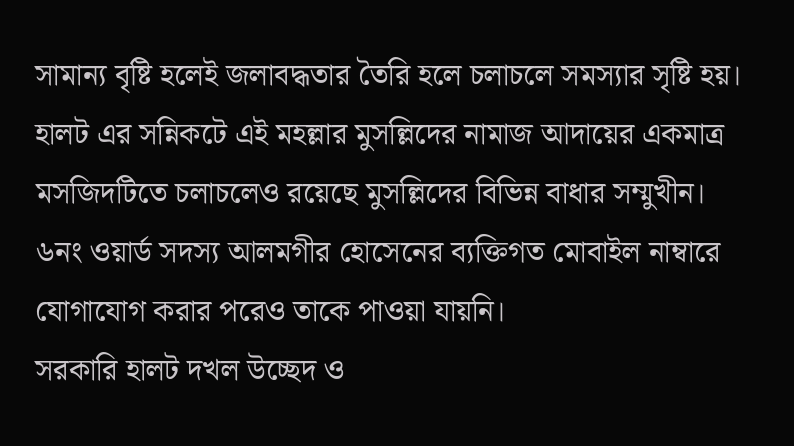সামান্য বৃষ্টি হলেই জলাবদ্ধতার তৈরি হলে চলাচলে সমস্যার সৃষ্টি হয়।
হালট এর সন্নিকটে এই মহল্লার মুসল্লিদের নামাজ আদায়ের একমাত্র মসজিদটিতে চলাচলেও রয়েছে মুসল্লিদের বিভিন্ন বাধার সম্মুখীন।
৬নং ওয়ার্ড সদস্য আলমগীর হোসেনের ব্যক্তিগত মোবাইল নাম্বারে যোগাযোগ করার পরেও তাকে পাওয়া যায়নি।
সরকারি হালট দখল উচ্ছেদ ও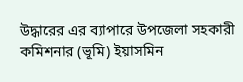উদ্ধারের এর ব্যাপারে উপজেলা সহকারী কমিশনার (ভূমি) ইয়াসমিন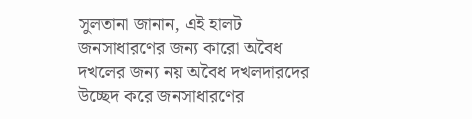সুলতানা জানান, এই হালট জনসাধারণের জন্য কারো অবৈধ দখলের জন্য নয় অবৈধ দখলদারদের উচ্ছেদ করে জনসাধারণের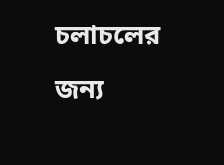চলাচলের জন্য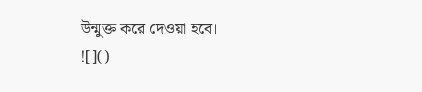উন্মুক্ত করে দেওয়া হবে।
![]()